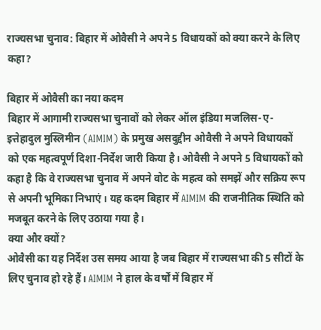राज्यसभा चुनाव: बिहार में ओवैसी ने अपने 5 विधायकों को क्या करने के लिए कहा?

बिहार में ओवैसी का नया कदम
बिहार में आगामी राज्यसभा चुनावों को लेकर ऑल इंडिया मजलिस-ए-इत्तेहादुल मुस्लिमीन (AIMIM) के प्रमुख असदुद्दीन ओवैसी ने अपने विधायकों को एक महत्वपूर्ण दिशा-निर्देश जारी किया है। ओवैसी ने अपने 5 विधायकों को कहा है कि वे राज्यसभा चुनाव में अपने वोट के महत्व को समझें और सक्रिय रूप से अपनी भूमिका निभाएं। यह कदम बिहार में AIMIM की राजनीतिक स्थिति को मजबूत करने के लिए उठाया गया है।
क्या और क्यों?
ओवैसी का यह निर्देश उस समय आया है जब बिहार में राज्यसभा की 5 सीटों के लिए चुनाव हो रहे हैं। AIMIM ने हाल के वर्षों में बिहार में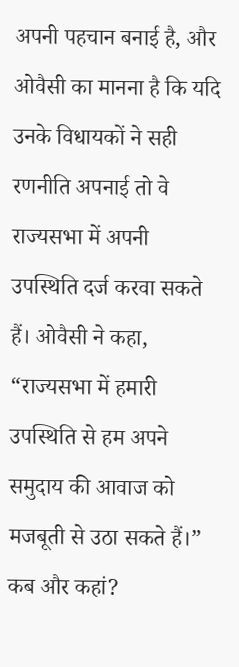अपनी पहचान बनाई है, और ओवैसी का मानना है कि यदि उनके विधायकों ने सही रणनीति अपनाई तो वे राज्यसभा में अपनी उपस्थिति दर्ज करवा सकते हैं। ओवैसी ने कहा, “राज्यसभा में हमारी उपस्थिति से हम अपने समुदाय की आवाज को मजबूती से उठा सकते हैं।”
कब और कहां?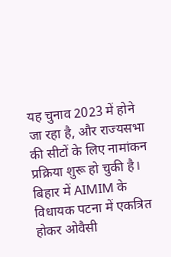यह चुनाव 2023 में होने जा रहा है, और राज्यसभा की सीटों के लिए नामांकन प्रक्रिया शुरू हो चुकी है। बिहार में AIMIM के विधायक पटना में एकत्रित होकर ओवैसी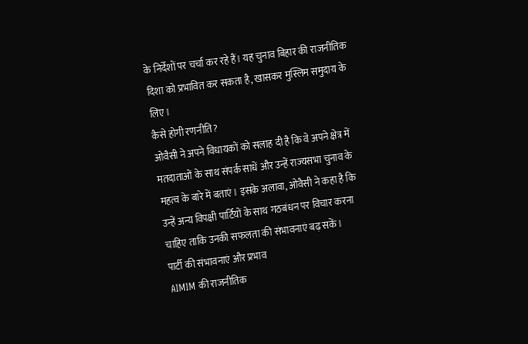के निर्देशों पर चर्चा कर रहे हैं। यह चुनाव बिहार की राजनीतिक दिशा को प्रभावित कर सकता है, खासकर मुस्लिम समुदाय के लिए।
कैसे होगी रणनीति?
ओवैसी ने अपने विधायकों को सलाह दी है कि वे अपने क्षेत्र में मतदाताओं के साथ संपर्क साधें और उन्हें राज्यसभा चुनाव के महत्व के बारे में बताएं। इसके अलावा, ओवैसी ने कहा है कि उन्हें अन्य विपक्षी पार्टियों के साथ गठबंधन पर विचार करना चाहिए ताकि उनकी सफलता की संभावनाएं बढ़ सकें।
पार्टी की संभावनाएं और प्रभाव
AIMIM की राजनीतिक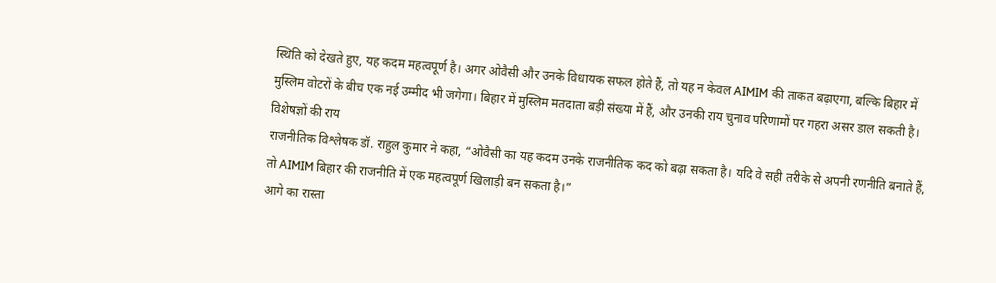स्थिति को देखते हुए, यह कदम महत्वपूर्ण है। अगर ओवैसी और उनके विधायक सफल होते हैं, तो यह न केवल AIMIM की ताकत बढ़ाएगा, बल्कि बिहार में मुस्लिम वोटरों के बीच एक नई उम्मीद भी जगेगा। बिहार में मुस्लिम मतदाता बड़ी संख्या में हैं, और उनकी राय चुनाव परिणामों पर गहरा असर डाल सकती है।
विशेषज्ञों की राय
राजनीतिक विश्लेषक डॉ. राहुल कुमार ने कहा, “ओवैसी का यह कदम उनके राजनीतिक कद को बढ़ा सकता है। यदि वे सही तरीके से अपनी रणनीति बनाते हैं, तो AIMIM बिहार की राजनीति में एक महत्वपूर्ण खिलाड़ी बन सकता है।”
आगे का रास्ता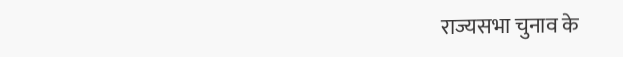राज्यसभा चुनाव के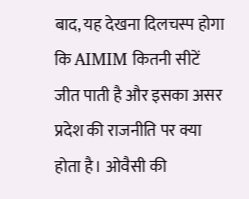बाद, यह देखना दिलचस्प होगा कि AIMIM कितनी सीटें जीत पाती है और इसका असर प्रदेश की राजनीति पर क्या होता है। ओवैसी की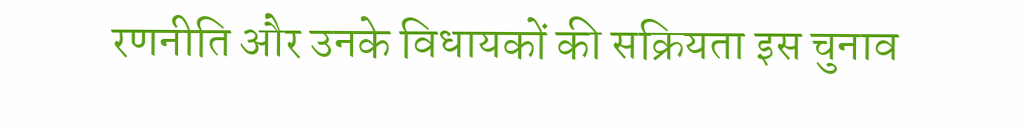रणनीति और उनके विधायकों की सक्रियता इस चुनाव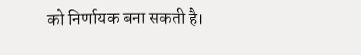को निर्णायक बना सकती है।